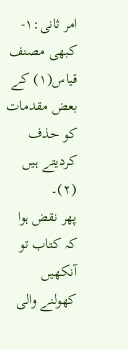امر ثانی:۱-کبھی مصنف قیاس(۱) کے بعض مقدمات کو حذف کردیتے ہیں (۲)۔
پھر نقض ہوا کہ کتاب تو آنکھیں کھولنے والی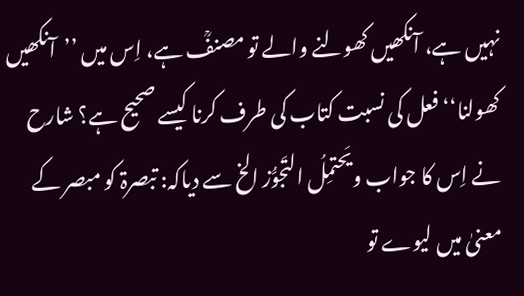نہیں ہے، آنکھیں کھولنے والے تو مصنفؒ ہے، اِس میں ’’آنکھیں کھولنا‘‘ فعل کی نسبت کتاب کی طرف کرنا کیسے صحیح ہے؟ شارح نے اِس کا جواب ویَحتمِلُ التَجوُّز الخ سے دیاکہ: تبصرۃ کو مبصر کے معنیٰ میں لیوے تو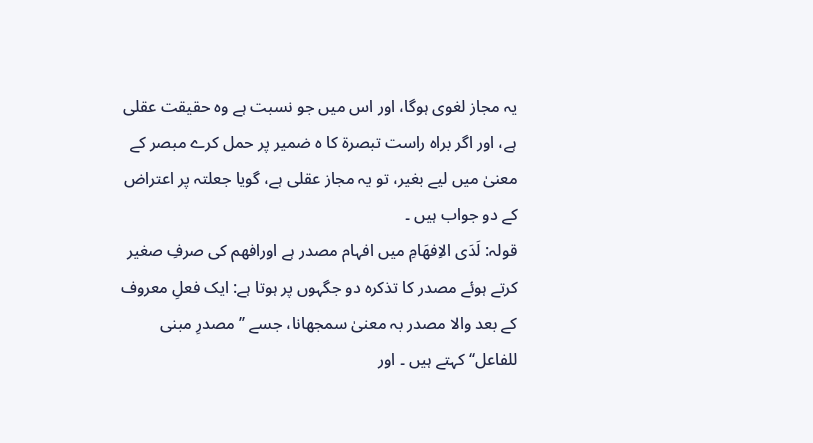یہ مجاز لغوی ہوگا، اور اس میں جو نسبت ہے وہ حقیقت عقلی ہے، اور اگر براہ راست تبصرۃ کا ہ ضمیر پر حمل کرے مبصر کے معنیٰ میں لیے بغیر، تو یہ مجاز عقلی ہے، گویا جعلتہ پر اعتراض کے دو جواب ہیں ۔
قولہ: لَدَی الاِفھَامِ میں افہام مصدر ہے اورافھم کی صرفِ صغیر کرتے ہوئے مصدر کا تذکرہ دو جگہوں پر ہوتا ہے: ایک فعلِ معروف کے بعد والا مصدر بہ معنیٰ سمجھانا، جسے ’’مصدرِ مبنی للفاعل‘‘ کہتے ہیں ۔ اور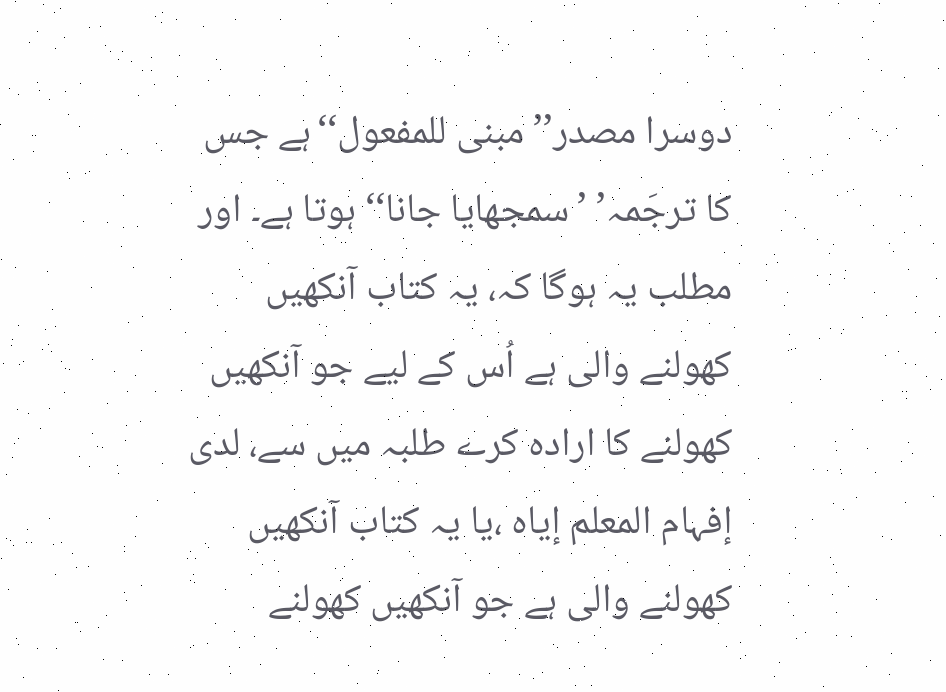دوسرا مصدر’’مبنی للمفعول‘‘ہے جس کا ترجَمہ’ ’سمجھایا جانا‘‘ ہوتا ہے۔ اور مطلب یہ ہوگا کہ، یہ کتاب آنکھیں کھولنے والی ہے اُس کے لیے جو آنکھیں کھولنے کا ارادہ کرے طلبہ میں سے، لدی إفہام المعلم إیاہ ،یا یہ کتاب آنکھیں کھولنے والی ہے جو آنکھیں کھولنے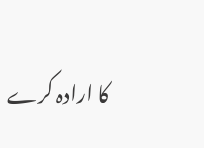کا ارادہ کرے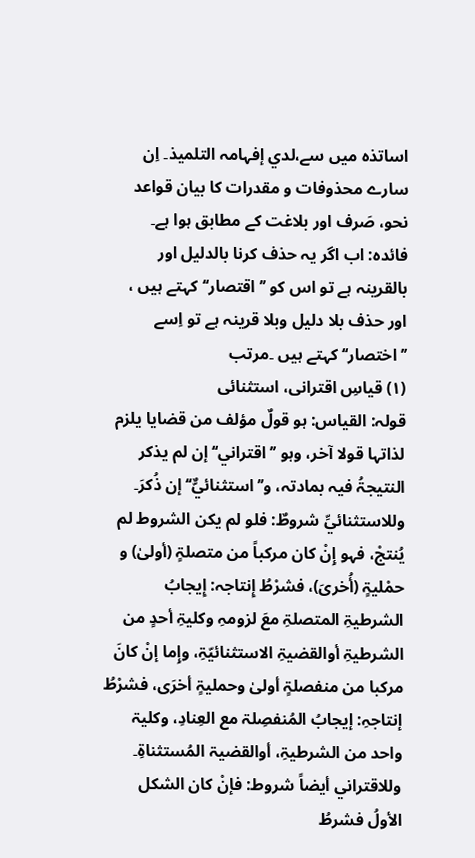اساتذہ میں سے،لدي إفہامہ التلمیذ۔ اِن سارے محذوفات و مقدرات کا بیان قواعد نحو، صَرف اور بلاغت کے مطابق ہوا ہے۔
فائدہ: اب اگر یہ حذف کرنا بالدلیل اور بالقرینہ ہے تو اس کو ’’اقتصار‘‘کہتے ہیں ، اور حذف بلا دلیل وبلا قرینہ ہے تو اِسے ’’اختصار‘‘ کہتے ہیں ۔مرتب
(۱) قیاسِ اقترانی، استثنائی
قولہ: القیاس: ہو قولٌ مؤلف من قضایا یلزم لذاتہا قولا آخر، وہو ’’اقتراني‘‘ إن لم یذکر النتیجۃُ فیہ بمادتہ، و’’استثنائيٌّ‘‘ إن ذُکرَ۔
وللاستثنائيِّ شروطٌ: فلو لم یکن الشروط لم یُنتجْ، فہو إِنْ کان مرکباً من متصلۃٍ (أولیٰ) و حمْلیۃٍ (أُخریَ)، فشرْطُ إِنتاجہ: إِیجابُ الشرطیۃِ المتصلۃِ معَ لزومہِ وکلیۃِ أحدٍ من الشرطیۃِ أوالقضیۃِ الاستثنائیّۃِ، وإِما إنْ کانَ مرکبا من منفصلۃٍ أولیٰ وحملیۃٍ أخرَی، فشرْطُ إنتاجہِ: إیجابُ المُنفصِلۃ مع العِنادِ، وکلیۃ واحد من الشرطیۃِ، أوالقضیۃ المُستثناۃِ۔
وللاقتراني أیضاً شروط: فإنْ کان الشکل الأولُ فشرطُ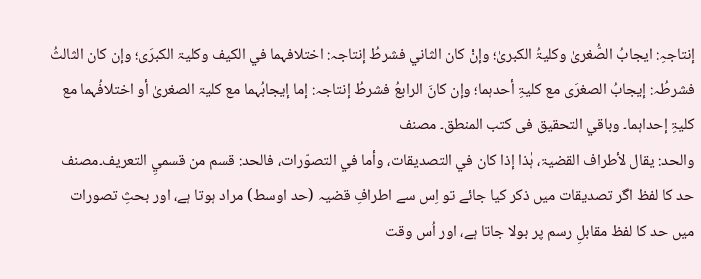إنتاجہِ: ایجابُ الصُّغریٰ وکلیۃُ الکبریٰ؛ وإنْ کان الثاني فشرطُ إنتاجہ: اختلافہما في الکیف وکلیۃ الکبرَی؛ وإن کان الثالثُ فشرطُہ: إیجابُ الصغرَی مع کلیۃِ أحدہما؛ وإن کانَ الرابعُ فشرطُ إنتاجہ: إما إیجابُہما مع کلیۃ الصغریٰ أو اختلافُہما مع کلیۃِ إحداہما۔ وباقي التحقیق فی کتب المنطق۔ مصنف
والحد: یقال لأطراف القضیۃ، ہٰذا إذا کان في التصدیقات، وأما في التصوّرات، فالحد: قسم من قسميِ التعریف۔مصنف
حد کا لفظ اگر تصدیقات میں ذکر کیا جائے تو اِس سے اطرافِ قضیہ (حد اوسط) مراد ہوتا ہے، اور بحثِ تصورات میں حد کا لفظ مقابلِ رسم پر بولا جاتا ہے، اور اُس وقت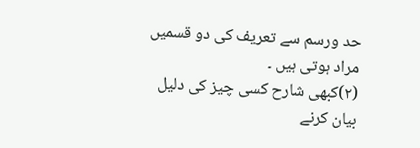حد ورسم سے تعریف کی دو قسمیں مراد ہوتی ہیں ۔
(۲)کبھی شارح کسی چیز کی دلیل بیان کرنے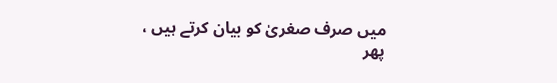میں صرف صغریٰ کو بیان کرتے ہیں ، پھر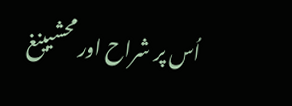اُس پر شراح اور محشیینغ